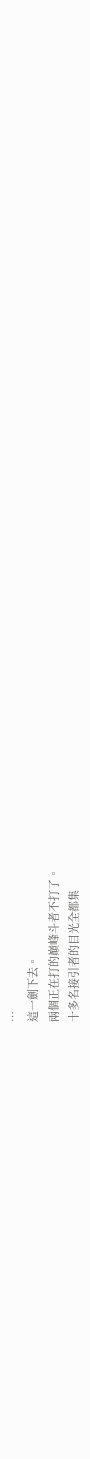…
這一劍下去。
兩個正在打的巔峰斗者不打了。
十多名接引者的目光全都集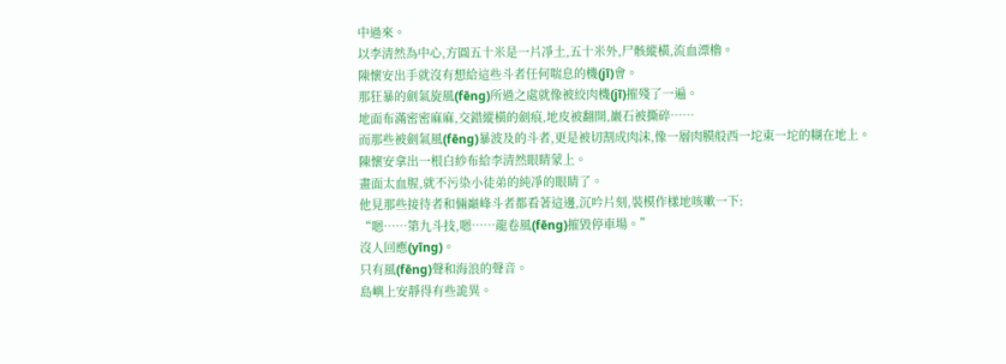中過來。
以李清然為中心,方圓五十米是一片凈土,五十米外,尸骸縱橫,流血漂櫓。
陳懷安出手就沒有想給這些斗者任何喘息的機(jī)會。
那狂暴的劍氣旋風(fēng)所過之處就像被絞肉機(jī)摧殘了一遍。
地面布滿密密麻麻,交錯縱橫的劍痕,地皮被翻開,巖石被撕碎……
而那些被劍氣風(fēng)暴波及的斗者,更是被切割成肉沫,像一層肉膜般西一坨東一坨的糊在地上。
陳懷安拿出一根白紗布給李清然眼睛蒙上。
畫面太血腥,就不污染小徒弟的純凈的眼睛了。
他見那些接待者和倆巔峰斗者都看著這邊,沉吟片刻,裝模作樣地咳嗽一下:
“嗯……第九斗技,嗯……龍卷風(fēng)摧毀停車場。”
沒人回應(yīng)。
只有風(fēng)聲和海浪的聲音。
島嶼上安靜得有些詭異。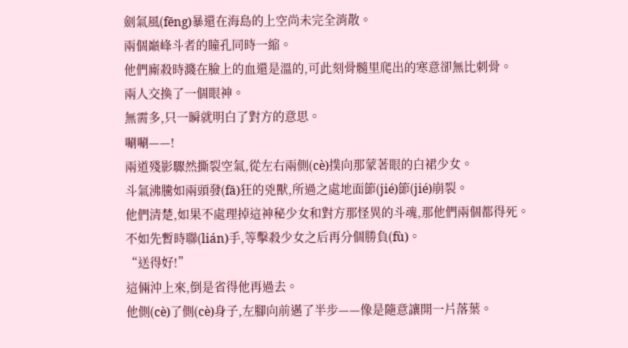劍氣風(fēng)暴還在海島的上空尚未完全消散。
兩個巔峰斗者的瞳孔同時一縮。
他們廝殺時濺在臉上的血還是溫的,可此刻骨髓里爬出的寒意卻無比刺骨。
兩人交換了一個眼神。
無需多,只一瞬就明白了對方的意思。
唰唰——!
兩道殘影驟然撕裂空氣,從左右兩側(cè)撲向那蒙著眼的白裙少女。
斗氣沸騰如兩頭發(fā)狂的兇獸,所過之處地面節(jié)節(jié)崩裂。
他們清楚,如果不處理掉這神秘少女和對方那怪異的斗魂,那他們兩個都得死。
不如先暫時聯(lián)手,等擊殺少女之后再分個勝負(fù)。
“送得好!”
這倆沖上來,倒是省得他再過去。
他側(cè)了側(cè)身子,左腳向前邁了半步——像是隨意讓開一片落葉。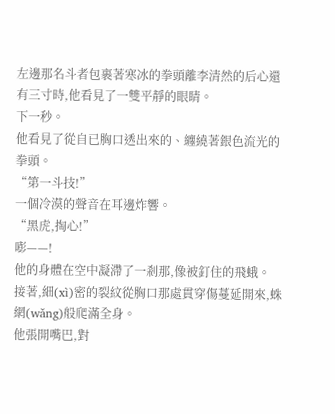左邊那名斗者包裹著寒冰的拳頭離李清然的后心還有三寸時,他看見了一雙平靜的眼睛。
下一秒。
他看見了從自已胸口透出來的、纏繞著銀色流光的拳頭。
“第一斗技!”
一個冷漠的聲音在耳邊炸響。
“黑虎,掏心!”
嘭——!
他的身體在空中凝滯了一剎那,像被釘住的飛蛾。
接著,細(xì)密的裂紋從胸口那處貫穿傷蔓延開來,蛛網(wǎng)般爬滿全身。
他張開嘴巴,對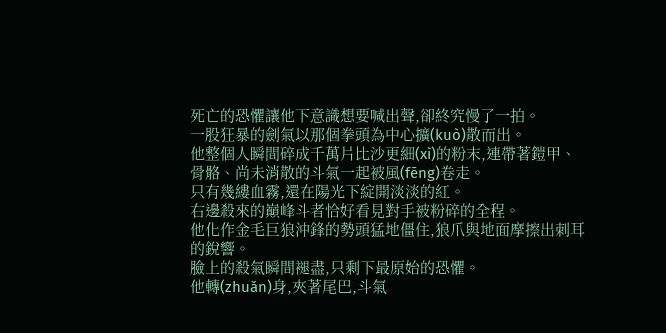死亡的恐懼讓他下意識想要喊出聲,卻終究慢了一拍。
一股狂暴的劍氣以那個拳頭為中心擴(kuò)散而出。
他整個人瞬間碎成千萬片比沙更細(xì)的粉末,連帶著鎧甲、骨骼、尚未消散的斗氣一起被風(fēng)卷走。
只有幾縷血霧,還在陽光下綻開淡淡的紅。
右邊殺來的巔峰斗者恰好看見對手被粉碎的全程。
他化作金毛巨狼沖鋒的勢頭猛地僵住,狼爪與地面摩擦出刺耳的銳響。
臉上的殺氣瞬間褪盡,只剩下最原始的恐懼。
他轉(zhuǎn)身,夾著尾巴,斗氣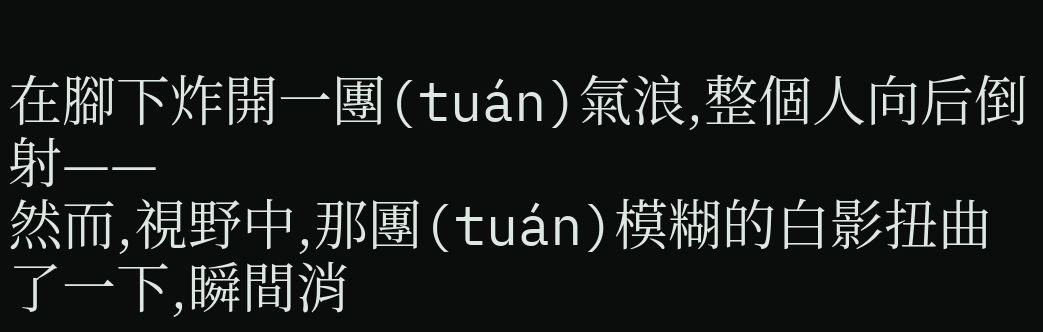在腳下炸開一團(tuán)氣浪,整個人向后倒射——
然而,視野中,那團(tuán)模糊的白影扭曲了一下,瞬間消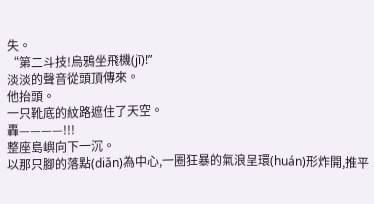失。
“第二斗技!烏鴉坐飛機(jī)!”
淡淡的聲音從頭頂傳來。
他抬頭。
一只靴底的紋路遮住了天空。
轟————!!!
整座島嶼向下一沉。
以那只腳的落點(diǎn)為中心,一圈狂暴的氣浪呈環(huán)形炸開,推平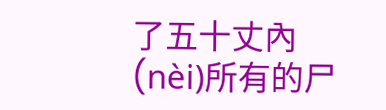了五十丈內(nèi)所有的尸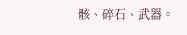骸、碎石、武器。